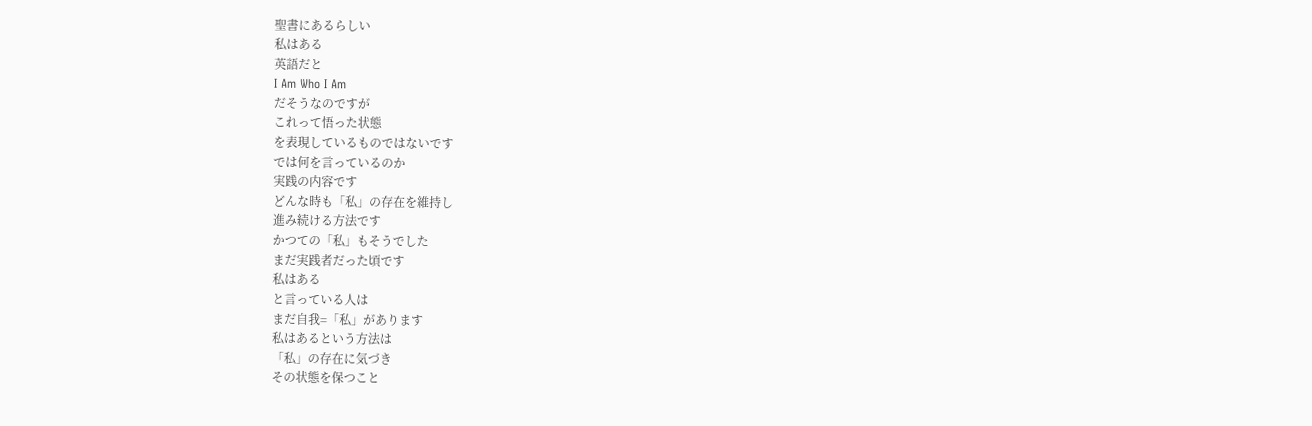聖書にあるらしい
私はある
英語だと
I Am Who I Am
だそうなのですが
これって悟った状態
を表現しているものではないです
では何を言っているのか
実践の内容です
どんな時も「私」の存在を維持し
進み続ける方法です
かつての「私」もそうでした
まだ実践者だった頃です
私はある
と言っている人は
まだ自我=「私」があります
私はあるという方法は
「私」の存在に気づき
その状態を保つこと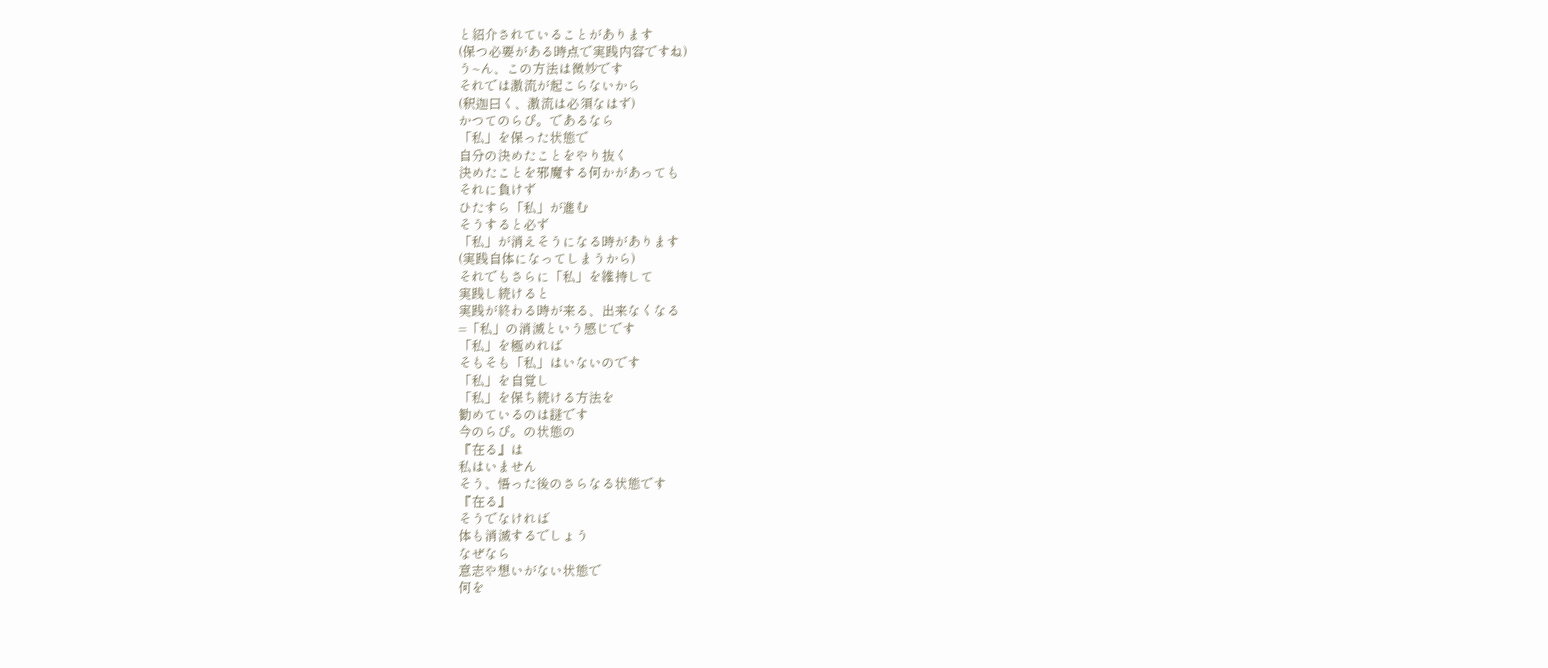と紹介されていることがあります
(保つ必要がある時点で実践内容ですね)
う~ん、この方法は微妙です
それでは激流が起こらないから
(釈迦曰く、激流は必須なはず)
かつてのらぴ。であるなら
「私」を保った状態で
自分の決めたことをやり抜く
決めたことを邪魔する何かがあっても
それに負けず
ひたすら「私」が進む
そうすると必ず
「私」が消えそうになる時があります
(実践自体になってしまうから)
それでもさらに「私」を維持して
実践し続けると
実践が終わる時が来る、出来なくなる
=「私」の消滅という感じです
「私」を極めれば
そもそも「私」はいないのです
「私」を自覚し
「私」を保ち続ける方法を
勧めているのは謎です
今のらぴ。の状態の
『在る』は
私はいません
そう、悟った後のさらなる状態です
『在る』
そうでなければ
体も消滅するでしょう
なぜなら
意志や想いがない状態で
何を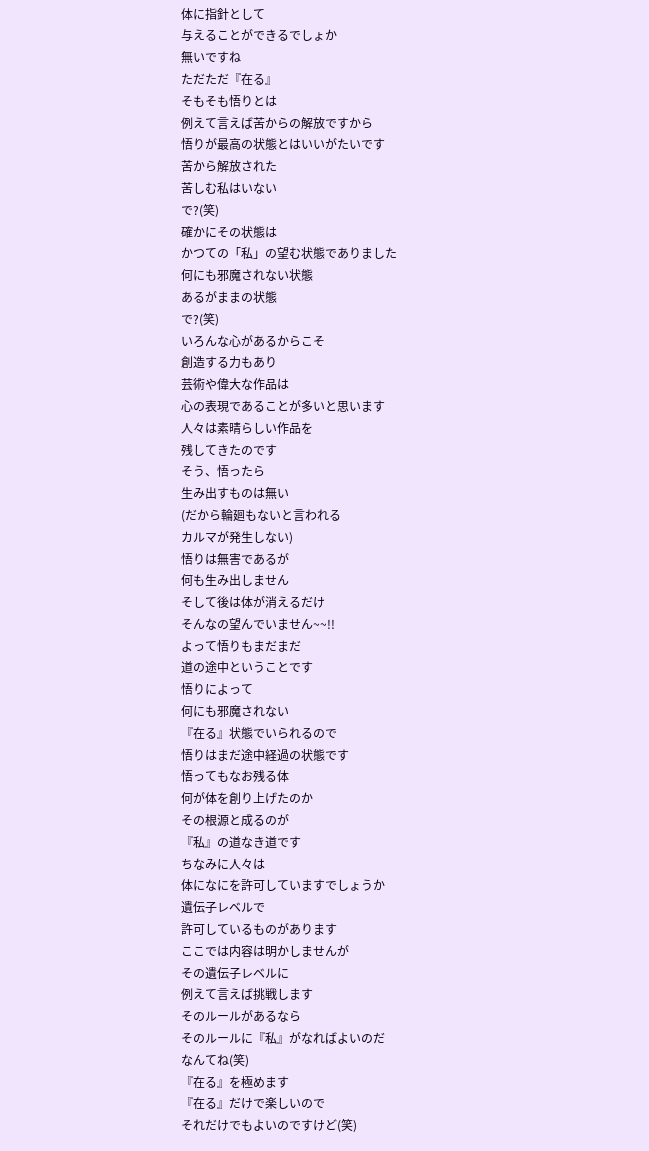体に指針として
与えることができるでしょか
無いですね
ただただ『在る』
そもそも悟りとは
例えて言えば苦からの解放ですから
悟りが最高の状態とはいいがたいです
苦から解放された
苦しむ私はいない
で?(笑)
確かにその状態は
かつての「私」の望む状態でありました
何にも邪魔されない状態
あるがままの状態
で?(笑)
いろんな心があるからこそ
創造する力もあり
芸術や偉大な作品は
心の表現であることが多いと思います
人々は素晴らしい作品を
残してきたのです
そう、悟ったら
生み出すものは無い
(だから輪廻もないと言われる
カルマが発生しない)
悟りは無害であるが
何も生み出しません
そして後は体が消えるだけ
そんなの望んでいません~~!!
よって悟りもまだまだ
道の途中ということです
悟りによって
何にも邪魔されない
『在る』状態でいられるので
悟りはまだ途中経過の状態です
悟ってもなお残る体
何が体を創り上げたのか
その根源と成るのが
『私』の道なき道です
ちなみに人々は
体になにを許可していますでしょうか
遺伝子レベルで
許可しているものがあります
ここでは内容は明かしませんが
その遺伝子レベルに
例えて言えば挑戦します
そのルールがあるなら
そのルールに『私』がなればよいのだ
なんてね(笑)
『在る』を極めます
『在る』だけで楽しいので
それだけでもよいのですけど(笑)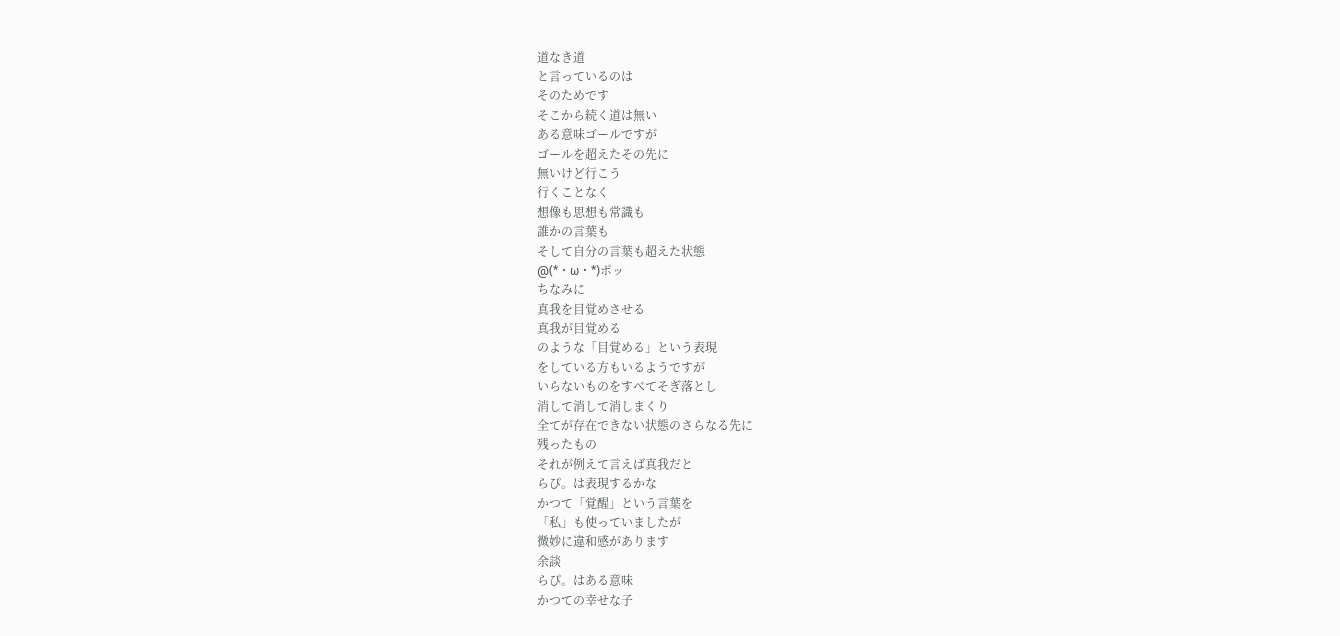道なき道
と言っているのは
そのためです
そこから続く道は無い
ある意味ゴールですが
ゴールを超えたその先に
無いけど行こう
行くことなく
想像も思想も常識も
誰かの言葉も
そして自分の言葉も超えた状態
@(*・ω・*)ポッ
ちなみに
真我を目覚めさせる
真我が目覚める
のような「目覚める」という表現
をしている方もいるようですが
いらないものをすべてそぎ落とし
消して消して消しまくり
全てが存在できない状態のさらなる先に
残ったもの
それが例えて言えば真我だと
らぴ。は表現するかな
かつて「覚醒」という言葉を
「私」も使っていましたが
微妙に違和感があります
余談
らぴ。はある意味
かつての幸せな子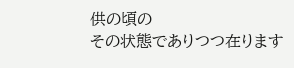供の頃の
その状態でありつつ在ります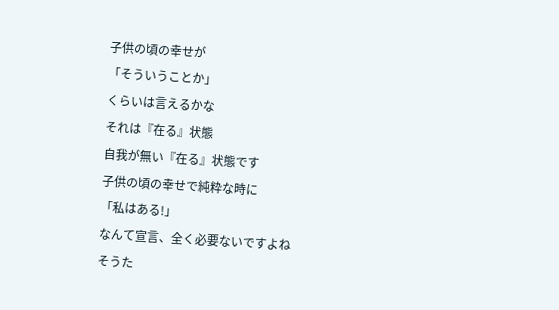子供の頃の幸せが
「そういうことか」
くらいは言えるかな
それは『在る』状態
自我が無い『在る』状態です
子供の頃の幸せで純粋な時に
「私はある!」
なんて宣言、全く必要ないですよね
そうた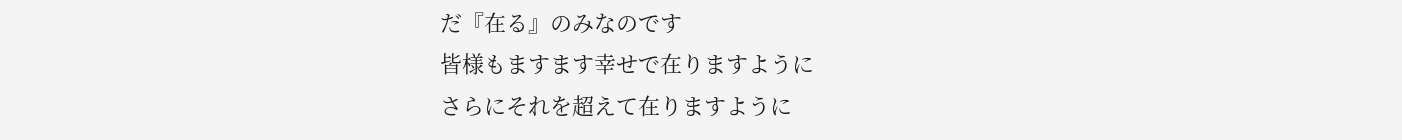だ『在る』のみなのです
皆様もますます幸せで在りますように
さらにそれを超えて在りますように